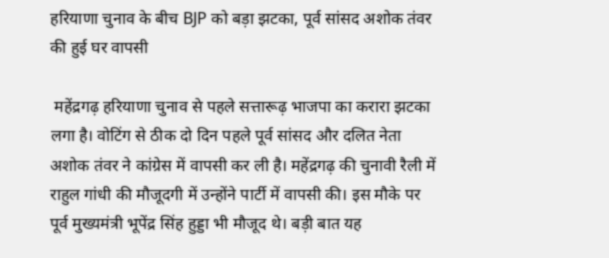हरियाणा चुनाव के बीच BJP को बड़ा झटका, पूर्व सांसद अशोक तंवर की हुई घर वापसी

 महेंद्रगढ़ हरियाणा चुनाव से पहले सत्तारूढ़ भाजपा का करारा झटका लगा है। वोटिंग से ठीक दो दिन पहले पूर्व सांसद और दलित नेता अशोक तंवर ने कांग्रेस में वापसी कर ली है। महेंद्रगढ़ की चुनावी रैली में राहुल गांधी की मौजूदगी में उन्होंने पार्टी में वापसी की। इस मौके पर पूर्व मुख्यमंत्री भूपेंद्र सिंह हुड्डा भी मौजूद थे। बड़ी बात यह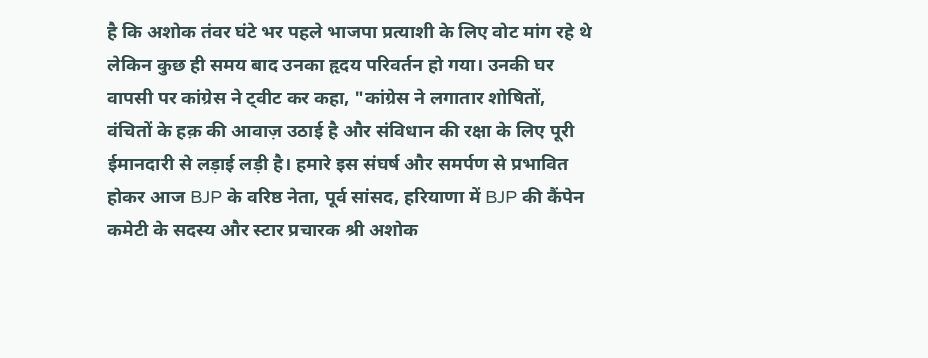है कि अशोक तंवर घंटे भर पहले भाजपा प्रत्याशी के लिए वोट मांग रहे थे लेकिन कुछ ही समय बाद उनका हृदय परिवर्तन हो गया। उनकी घर वापसी पर कांग्रेस ने ट्वीट कर कहा, "कांग्रेस ने लगातार शोषितों, वंचितों के हक़ की आवाज़ उठाई है और संविधान की रक्षा के लिए पूरी ईमानदारी से लड़ाई लड़ी है। हमारे इस संघर्ष और समर्पण से प्रभावित होकर आज BJP के वरिष्ठ नेता, पूर्व सांसद, हरियाणा में BJP की कैंपेन कमेटी के सदस्य और स्टार प्रचारक श्री अशोक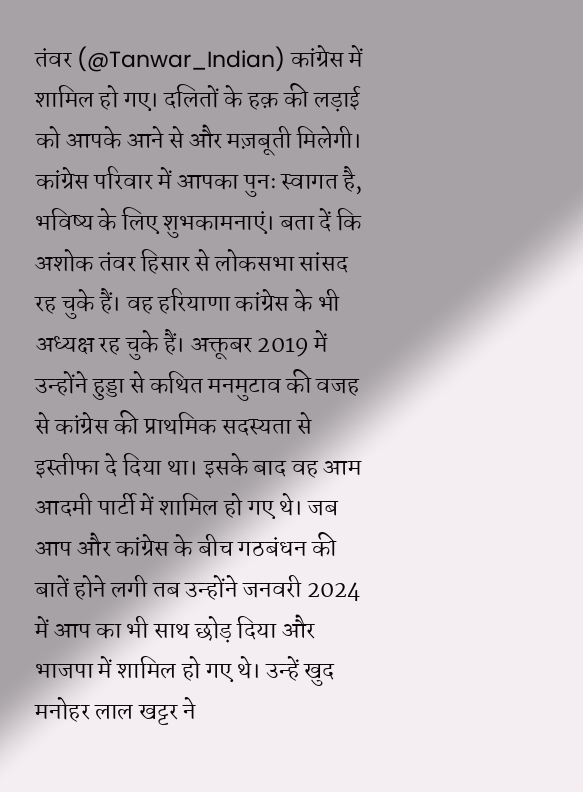तंवर (@Tanwar_Indian) कांग्रेस में शामिल हो गए। दलितों के हक़ की लड़ाई को आपके आने से और मज़बूती मिलेगी। कांग्रेस परिवार में आपका पुनः स्वागत है, भविष्य के लिए शुभकामनाएं। बता दें कि अशोक तंवर हिसार से लोकसभा सांसद रह चुके हैं। वह हरियाणा कांग्रेस के भी अध्यक्ष रह चुके हैं। अक्तूबर 2019 में उन्होंने हुड्डा से कथित मनमुटाव की वजह से कांग्रेस की प्राथमिक सदस्यता से इस्तीफा दे दिया था। इसके बाद वह आम आदमी पार्टी में शामिल हो गए थे। जब आप और कांग्रेस के बीच गठबंधन की बातें होने लगी तब उन्होंने जनवरी 2024 में आप का भी साथ छोड़ दिया और भाजपा में शामिल हो गए थे। उन्हें खुद मनोहर लाल खट्टर ने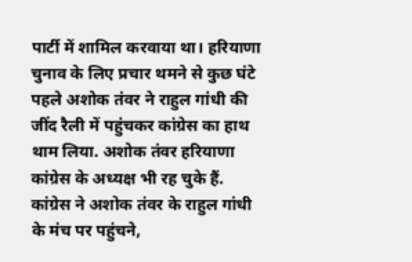पार्टी में शामिल करवाया था। हरियाणा चुनाव के लिए प्रचार थमने से कुछ घंटे पहले अशोक तंवर ने राहुल गांधी की जींद रैली में पहुंचकर कांग्रेस का हाथ थाम लिया. अशोक तंवर हरियाणा कांग्रेस के अध्यक्ष भी रह चुके हैं. कांग्रेस ने अशोक तंवर के राहुल गांधी के मंच पर पहुंचने,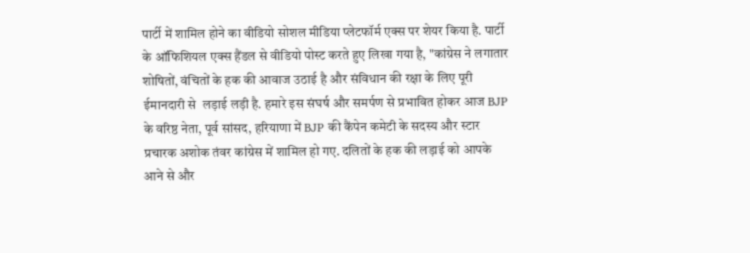पार्टी में शामिल होने का वीडियो सोशल मीडिया प्लेटफॉर्म एक्स पर शेयर किया है. पार्टी के ऑफिशियल एक्स हैंडल से वीडियो पोस्ट करते हुए लिखा गया है, "कांग्रेस ने लगातार शोषितों, वंचितों के हक की आवाज उठाई है और संविधान की रक्षा के लिए पूरी ईमानदारी से  लड़ाई लड़ी है. हमारे इस संघर्ष और समर्पण से प्रभावित होकर आज BJP के वरिष्ठ नेता, पूर्व सांसद, हरियाणा में BJP की कैंपेन कमेटी के सदस्य और स्टार प्रचारक अशोक तंवर कांग्रेस में शामिल हो गए. दलितों के हक की लड़ाई को आपके आने से और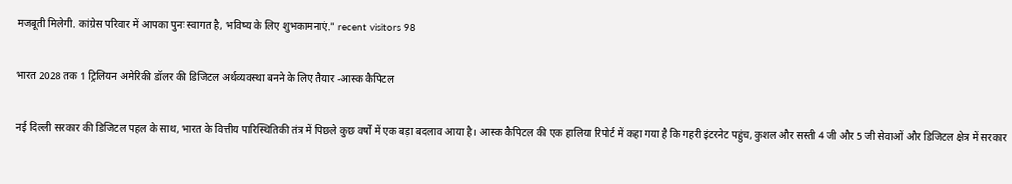मजबूती मिलेगी. कांग्रेस परिवार में आपका पुनः स्वागत है, भविष्य के लिए शुभकामनाएं." recent visitors 98

भारत 2028 तक 1 ट्रिलियन अमेरिकी डॉलर की डिजिटल अर्थव्यवस्था बनने के लिए तैयार -आस्क कैपिटल

नई दिल्ली सरकार की डिजिटल पहल के साथ, भारत के वित्तीय पारिस्थितिकी तंत्र में पिछले कुछ वर्षों में एक बड़ा बदलाव आया है। आस्क कैपिटल की एक हालिया रिपोर्ट में कहा गया है कि गहरी इंटरनेट पहुंच, कुशल और सस्ती 4 जी और 5 जी सेवाओं और डिजिटल क्षेत्र में सरकार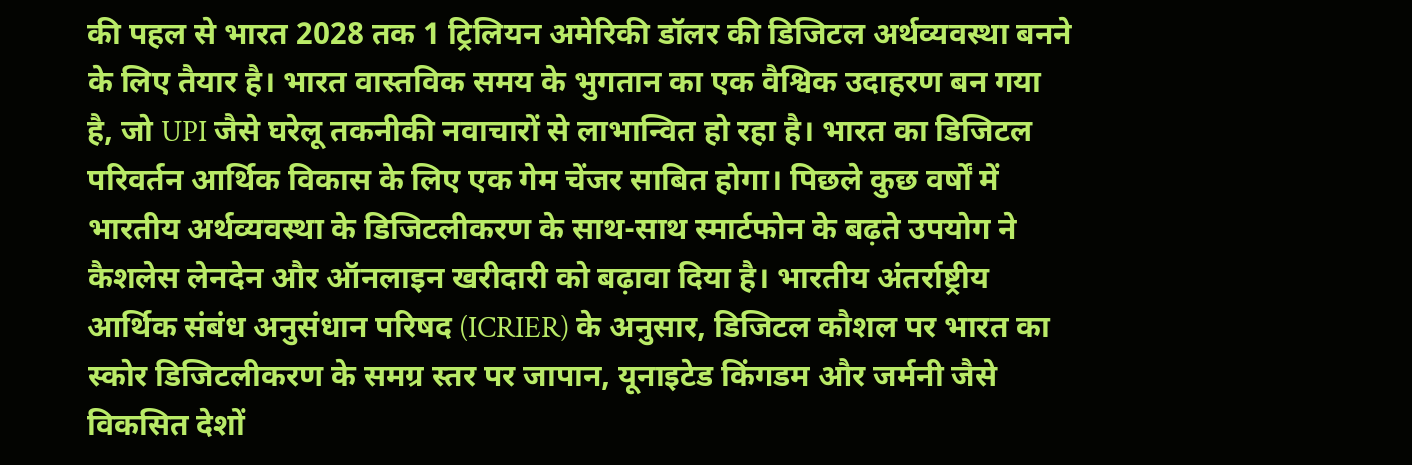की पहल से भारत 2028 तक 1 ट्रिलियन अमेरिकी डॉलर की डिजिटल अर्थव्यवस्था बनने के लिए तैयार है। भारत वास्तविक समय के भुगतान का एक वैश्विक उदाहरण बन गया है, जो UPI जैसे घरेलू तकनीकी नवाचारों से लाभान्वित हो रहा है। भारत का डिजिटल परिवर्तन आर्थिक विकास के लिए एक गेम चेंजर साबित होगा। पिछले कुछ वर्षों में भारतीय अर्थव्यवस्था के डिजिटलीकरण के साथ-साथ स्मार्टफोन के बढ़ते उपयोग ने कैशलेस लेनदेन और ऑनलाइन खरीदारी को बढ़ावा दिया है। भारतीय अंतर्राष्ट्रीय आर्थिक संबंध अनुसंधान परिषद (ICRIER) के अनुसार, डिजिटल कौशल पर भारत का स्कोर डिजिटलीकरण के समग्र स्तर पर जापान, यूनाइटेड किंगडम और जर्मनी जैसे विकसित देशों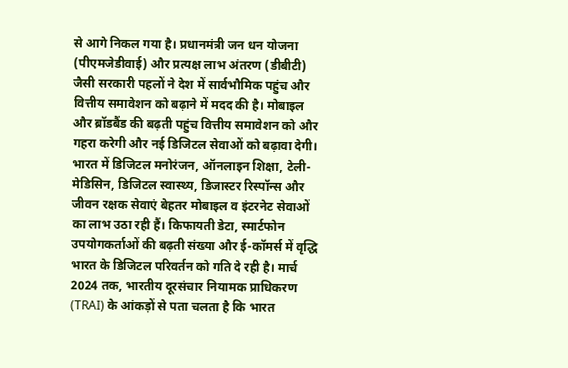से आगे निकल गया है। प्रधानमंत्री जन धन योजना (पीएमजेडीवाई) और प्रत्यक्ष लाभ अंतरण (डीबीटी) जैसी सरकारी पहलों ने देश में सार्वभौमिक पहुंच और वित्तीय समावेशन को बढ़ाने में मदद की है। मोबाइल और ब्रॉडबैंड की बढ़ती पहुंच वित्तीय समावेशन को और गहरा करेगी और नई डिजिटल सेवाओं को बढ़ावा देगी। भारत में डिजिटल मनोरंजन, ऑनलाइन शिक्षा, टेली-मेडिसिन, डिजिटल स्वास्थ्य, डिजास्टर रिस्पॉन्स और जीवन रक्षक सेवाएं बेहतर मोबाइल व इंटरनेट सेवाओं का लाभ उठा रही हैं। किफायती डेटा, स्मार्टफोन उपयोगकर्ताओं की बढ़ती संख्या और ई-कॉमर्स में वृद्धि भारत के डिजिटल परिवर्तन को गति दे रही है। मार्च 2024 तक, भारतीय दूरसंचार नियामक प्राधिकरण (TRAI) के आंकड़ों से पता चलता है कि भारत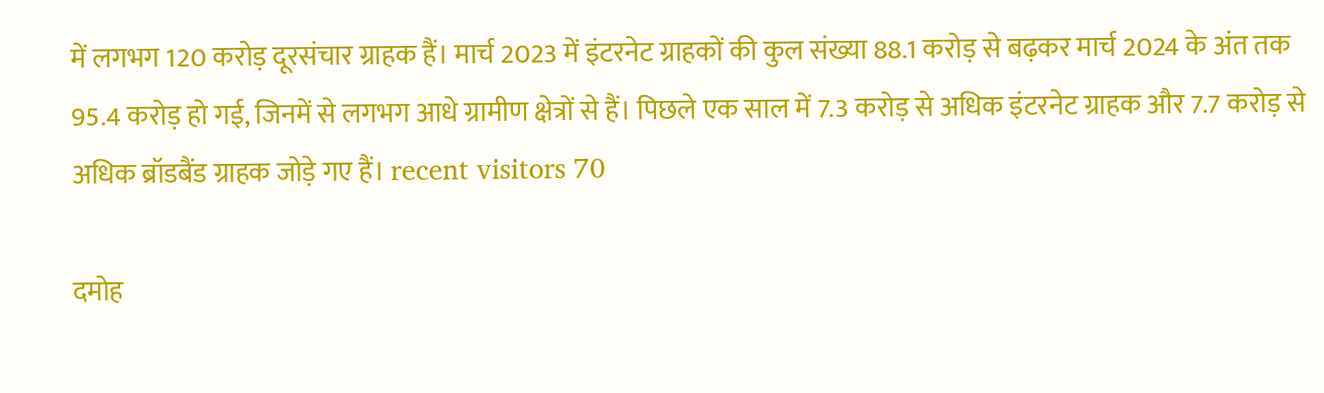में लगभग 120 करोड़ दूरसंचार ग्राहक हैं। मार्च 2023 में इंटरनेट ग्राहकों की कुल संख्या 88.1 करोड़ से बढ़कर मार्च 2024 के अंत तक 95.4 करोड़ हो गई, जिनमें से लगभग आधे ग्रामीण क्षेत्रों से हैं। पिछले एक साल में 7.3 करोड़ से अधिक इंटरनेट ग्राहक और 7.7 करोड़ से अधिक ब्रॉडबैंड ग्राहक जोड़े गए हैं। recent visitors 70

दमोह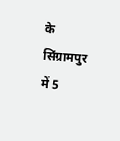के सिंग्रामपुर में 5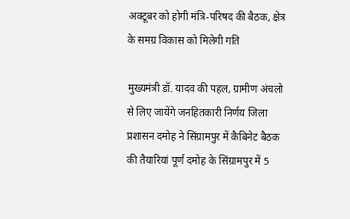अक्टूबर को होगी मंत्रि-परिषद की बैठक, क्षेत्र के समग्र विकास को मिलेगी गति

मुख्यमंत्री डॉ. यादव की पहल, ग्रामीण अंचलो से लिए जायेंगे जनहितकारी निर्णय जिला प्रशासन द‌मोह ने सिंग्रामपुर में कैबिनेट बैठक की तैयारियां पूर्ण दमोह के सिंग्रामपुर में 5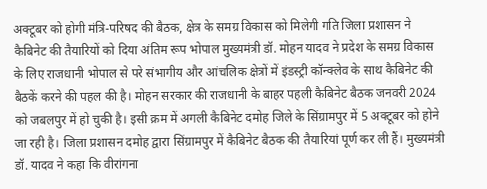अक्टूबर को होगी मंत्रि-परिषद की बैठक, क्षेत्र के समग्र विकास को मिलेगी गति जिला प्रशासन ने कैबिनेट की तैयारियों को दिया अंतिम रूप भोपाल मुख्यमंत्री डॉ. मोहन यादव ने प्रदेश के समग्र विकास के लिए राजधानी भोपाल से परे संभागीय और आंचलिक क्षेत्रों में इंडस्ट्री कॉन्क्लेव के साथ कैबिनेट की बैठकें करने की पहल की है। मोहन सरकार की राजधानी के बाहर पहली कैबिनेट बैठक जनवरी 2024 को जबलपुर में हो चुकी है। इसी क्रम में अगली कैबिनेट दमोह जिले के सिंग्रामपुर में 5 अक्टूबर को होने जा रही है। जिला प्रशासन द‌मोह द्वारा सिंग्रामपुर में कैबिनेट बैठक की तैयारियां पूर्ण कर ली हैं। मुख्यमंत्री डॉ. यादव ने कहा कि वीरांगना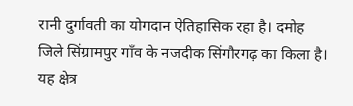रानी दुर्गावती का योगदान ऐतिहासिक रहा है। द‌मोह जिले सिंग्रामपुर गाँव के नजदीक सिंगौरगढ़ का किला है। यह क्षेत्र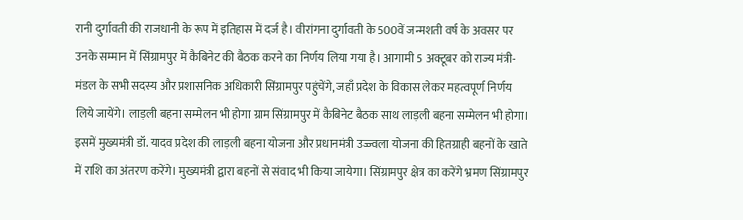रानी दुर्गावती की राजधानी के रूप में इतिहास में दर्ज है। वीरांगना दुर्गावती के 500वें जन्मशती वर्ष के अवसर पर उनके सम्मान में सिंग्रामपुर में कैबिनेट की बैठक करने का निर्णय लिया गया है। आगामी 5 अक्टू‌बर को राज्य मंत्री-मंडल के सभी सदस्य और प्रशासनिक अधिकारी सिंग्रामपुर पहुंचेंगे, जहाँ प्रदेश के विकास लेकर महत्वपूर्ण निर्णय लिये जायेंगे। लाड़ली बहना सम्मेलन भी होगा ग्राम सिंग्रामपुर में कैबिनेट बैठक साथ लाड़ली बहना सम्मेलन भी होगा। इसमें मुख्यमंत्री डॉ. यादव प्रदेश की लाड़ली बहना योजना और प्रधानमंत्री उज्ज्वला योजना की हितग्राही बहनों के खाते में राशि का अंतरण करेंगे। मुख्यमंत्री द्वारा बहनों से संवाद भी किया जायेगा। सिंग्रामपुर क्षेत्र का करेंगे भ्रमण सिंग्रामपुर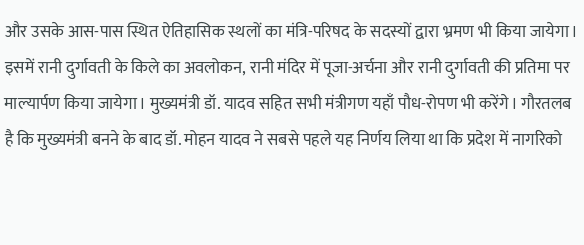और उसके आस-पास स्थित ऐतिहासिक स्थलों का मंत्रि-परिषद के सदस्यों द्वारा भ्रमण भी किया जायेगा। इसमें रानी दुर्गावती के किले का अवलोकन, रानी मंदिर में पूजा-अर्चना और रानी दुर्गावती की प्रतिमा पर माल्यार्पण किया जायेगा। मुख्यमंत्री डॉ. यादव सहित सभी मंत्रीगण यहाँ पौध-रोपण भी करेंगे। गौरतलब है कि मुख्यमंत्री बनने के बाद डॉ. मोहन यादव ने सबसे पहले यह निर्णय लिया था कि प्रदेश में नागरिको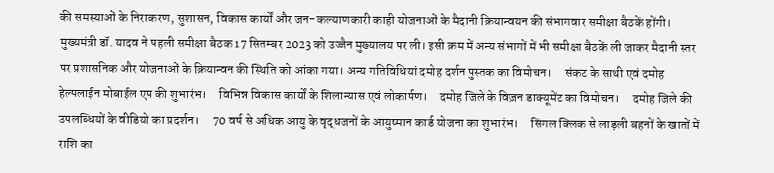की समस्याओं के निराकरण, सुशासन, विकास कार्यों और जन-कल्याणकारी काही योजनाओं के मैदानी क्रियान्वयन की संभागवार समीक्षा बैठकें होंगी। मुख्यमंत्री डॉ. यादव ने पहली समीक्षा बैठक 17 सितम्बर 2023 को उज्जैन मुख्यालय पर ली। इसी क्रम में अन्य संभागों में भी समीक्षा बैठकें ली जाकर मैदानी स्तर पर प्रशासनिक और योजनाओं के क्रियान्वन की स्थिति को आंका गया। अन्य गतिविधियां दमोह दर्शन पुस्तक का विमोचन।     संकट के साथी एवं दमोह हेल्पलाईन मोबाईल एप की शुभारंभ।     विभिन्न विकास कार्यों के शिलान्यास एवं लोकार्पण।     दमोह जिले के विज़न डाक्यूमेंट का विमोचन।     दमोह जिले की उपलब्धियों के वीडियो का प्रदर्शन।     70 वर्ष से अधिक आयु के वृद्धजनों के आयुष्मान कार्ड योजना का शुभारंभ।     सिंगल क्लिक से लाड़ली बहनों के खातों में राशि का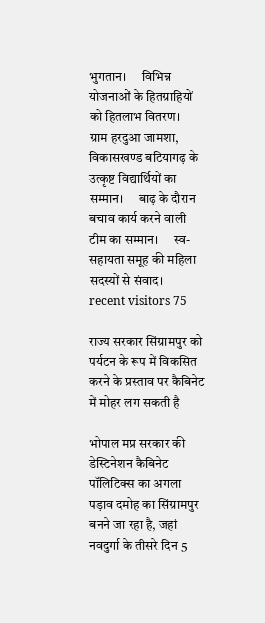भुगतान।     विभिन्न योजनाओं के हितग्राहियों को हितलाभ वितरण।     ग्राम हरदुआ जामशा, विकासखण्ड बटियागढ़ के उत्कृष्ट विद्यार्थियों का सम्मान।     बाढ़ के दौरान बचाव कार्य करने वाली टीम का सम्मान।     स्व-सहायता समूह की महिला सदस्यों से संवाद।   recent visitors 75

राज्य सरकार सिंग्रामपुर को पर्यटन के रूप में विकसित करने के प्रस्ताव पर कैबिनेट में मोहर लग सकती है

भोपाल मप्र सरकार की डेस्टिनेशन कैबिनेट पॉलिटिक्स का अगला पड़ाव दमोह का सिंग्रामपुर बनने जा रहा है, जहां नवदुर्गा के तीसरे दिन 5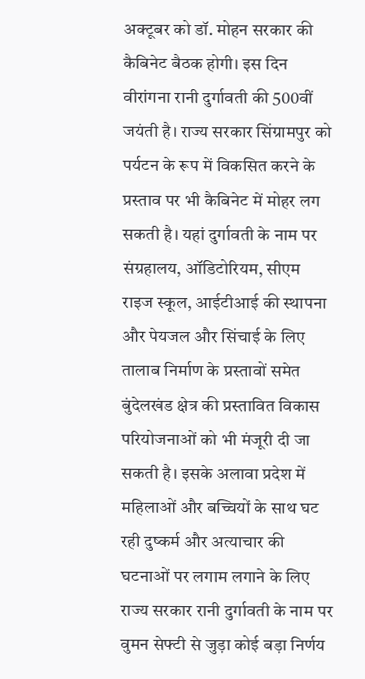अक्टूबर को डॉ. मोहन सरकार की कैबिनेट बैठक होगी। इस दिन वीरांगना रानी दुर्गावती की 500वीं जयंती है। राज्य सरकार सिंग्रामपुर को पर्यटन के रूप में विकसित करने के प्रस्ताव पर भी कैबिनेट में मोहर लग सकती है। यहां दुर्गावती के नाम पर संग्रहालय, ऑडिटोरियम, सीएम राइज स्कूल, आईटीआई की स्थापना और पेयजल और सिंचाई के लिए तालाब निर्माण के प्रस्तावों समेत बुंदेलखंड क्षेत्र की प्रस्तावित विकास परियोजनाओं को भी मंजूरी दी जा सकती है। इसके अलावा प्रदेश में महिलाओं और बच्चियों के साथ घट रही दुष्कर्म और अत्याचार की घटनाओं पर लगाम लगाने के लिए राज्य सरकार रानी दुर्गावती के नाम पर वुमन सेफ्टी से जुड़ा कोई बड़ा निर्णय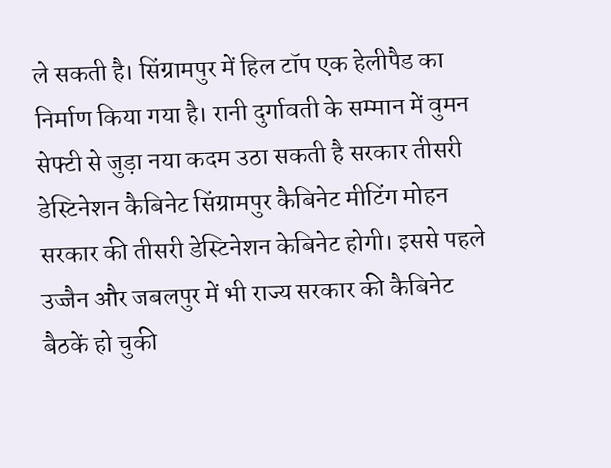ले सकती है। सिंग्रामपुर में हिल टॉप एक हेलीपैड का निर्माण किया गया है। रानी दुर्गावती के सम्मान में वुमन सेफ्टी से जुड़ा नया कदम उठा सकती है सरकार तीसरी डेस्टिनेशन कैबिनेट सिंग्रामपुर कैबिनेट मीटिंग मोहन सरकार की तीसरी डेस्टिनेशन केबिनेट होगी। इससे पहले उज्जैन और जबलपुर में भी राज्य सरकार की कैबिनेट बैठकें हो चुकी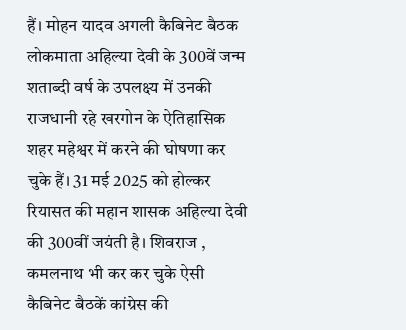हैं। मोहन यादव अगली कैबिनेट बैठक लोकमाता अहिल्या देवी के 300वें जन्म शताब्दी वर्ष के उपलक्ष्य में उनकी राजधानी रहे खरगोन के ऐतिहासिक शहर महेश्वर में करने की घोषणा कर चुके हैं। 31 मई 2025 को होल्कर रियासत की महान शासक अहिल्या देवी की 300वीं जयंती है। शिवराज , कमलनाथ भी कर कर चुके ऐसी कैबिनेट बैठकें कांग्रेस की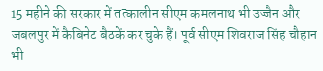15 महीने की सरकार में तत्कालीन सीएम कमलनाथ भी उज्जैन और जबलपुर में कैबिनेट बैठकें कर चुके हैं। पूर्व सीएम शिवराज सिंह चौहान भी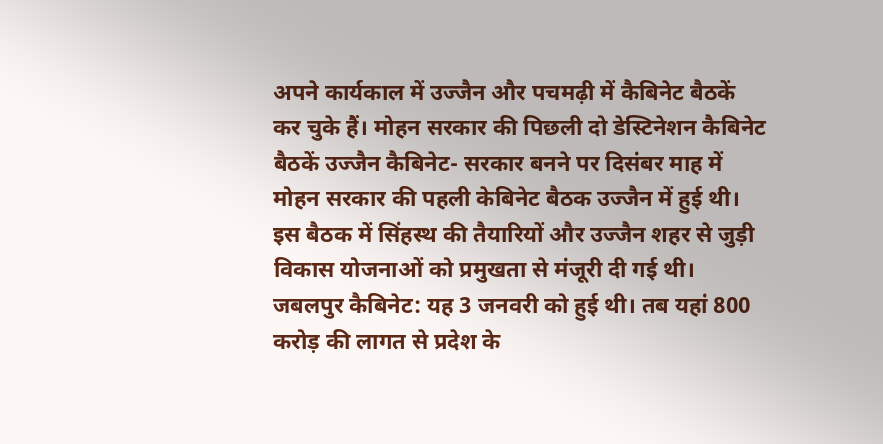अपने कार्यकाल में उज्जैन और पचमढ़ी में कैबिनेट बैठकें कर चुके हैं। मोहन सरकार की पिछली दो डेस्टिनेशन कैबिनेट बैठकें उज्जैन कैबिनेट- सरकार बनने पर दिसंबर माह में मोहन सरकार की पहली केबिनेट बैठक उज्जैन में हुई थी। इस बैठक में सिंहस्थ की तैयारियों और उज्जैन शहर से जुड़ी विकास योजनाओं को प्रमुखता से मंजूरी दी गई थी। जबलपुर कैबिनेट: यह 3 जनवरी को हुई थी। तब यहां 800 करोड़ की लागत से प्रदेश के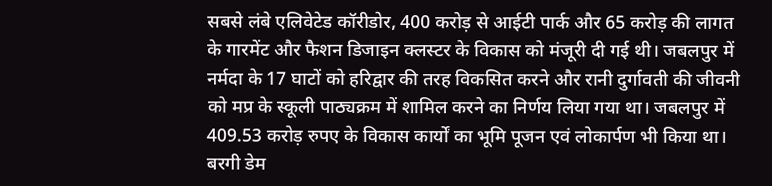सबसे लंबे एलिवेटेड कॉरीडोर, 400 करोड़ से आईटी पार्क और 65 करोड़ की लागत के गारमेंट और फैशन डिजाइन क्लस्टर के विकास को मंजूरी दी गई थी। जबलपुर में नर्मदा के 17 घाटों को हरिद्वार की तरह विकसित करने और रानी दुर्गावती की जीवनी को मप्र के स्कूली पाठ्यक्रम में शामिल करने का निर्णय लिया गया था। जबलपुर में 409.53 करोड़ रुपए के विकास कार्यों का भूमि पूजन एवं लोकार्पण भी किया था। बरगी डेम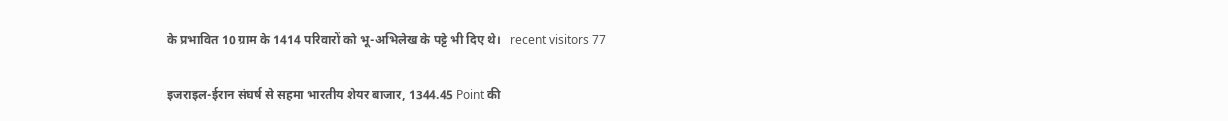के प्रभावित 10 ग्राम के 1414 परिवारों को भू-अभिलेख के पट्टे भी दिए थे।   recent visitors 77

इजराइल-ईरान संघर्ष से सहमा भारतीय शेयर बाजार, 1344.45 Point की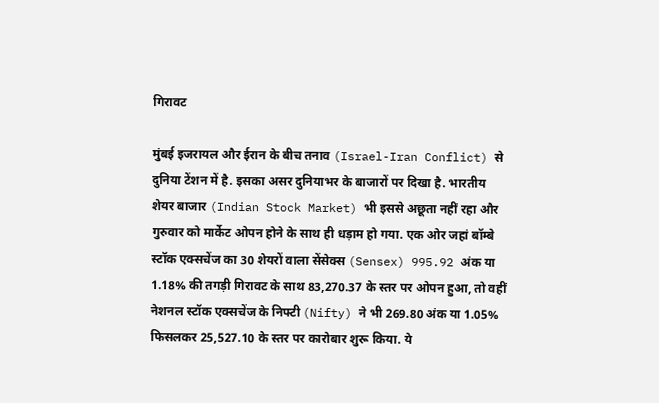गिरावट

मुंबई इजरायल और ईरान के बीच तनाव (Israel-Iran Conflict) से दुनिया टेंशन में है. इसका असर दुनियाभर के बाजारों पर दिखा है. भारतीय शेयर बाजार (Indian Stock Market) भी इससे अछूता नहीं रहा और गुरुवार को मार्केट ओपन होने के साथ ही धड़ाम हो गया. एक ओर जहां बॉम्बे स्टॉक एक्सचेंज का 30 शेयरों वाला सेंसेक्स (Sensex) 995.92 अंक या 1.18% की तगड़ी गिरावट के साथ 83,270.37 के स्तर पर ओपन हुआ, तो वहीं नेशनल स्टॉक एक्सचेंज के निफ्टी (Nifty) ने भी 269.80 अंक या 1.05% फिसलकर 25,527.10 के स्तर पर कारोबार शुरू किया. ये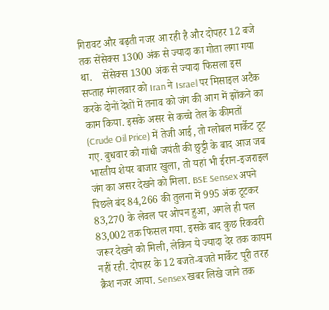गिरावट और बढ़ती नजर आ रही है और दोपहर 12 बजे तक सेंसेक्स 1300 अंक से ज्यादा का गोता लगा गया था.    सेंसेक्स 1300 अंक से ज्यादा फिसला इस सप्ताह मंगलवार को Iran ने Israel पर मिसाइल अटैक करके दोनों देशों में तनाव को जंग की आग में झोंकने का काम किया. इसके असर से कच्चे तेल के कीमतों (Crude Oil Price) में तेजी आई, तो ग्लोबल मार्केट टूट गए. बुधवार को गांधी जयंती की छुट्टी के बाद आज जब भारतीय शेयर बाजार खुला, तो यहां भी ईरान-इजराइल जंग का असर देखने को मिला. BSE Sensex अपने पिछले बंद 84,266 की तुलना में 995 अंक टूटकर 83,270 के लेवल पर ओपन हुआ, अगले ही पल 83,002 तक फिसल गया. इसके बाद कुछ रिकवरी जरूर देखने को मिली, लेकिन ये ज्यादा देर तक कायम नहीं रही. दोपहर के 12 बजते-बजते मार्केट पूरी तरह क्रैश नजर आया. Sensex खबर लिखे जाने तक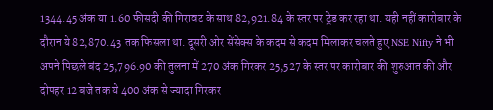1344.45 अंक या 1.60 फीसदी की गिरावट के साथ 82,921.84 के स्तर पर ट्रेड कर रहा था. यही नहीं कारोबार के दौरान ये 82,870.43 तक फिसला था. दूसरी ओर सेंसेक्स के कदम से कदम मिलाकर चलते हुए NSE Nifty ने भी अपने पिछले बंद 25,796.90 की तुलना में 270 अंक गिरकर 25,527 के स्तर पर कारोबार की शुरुआत की और दोपहर 12 बजे तक ये 400 अंक से ज्यादा गिरकर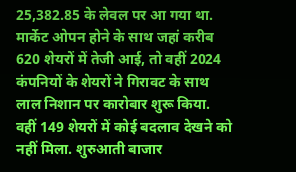25,382.85 के लेवल पर आ गया था. मार्केट ओपन होने के साथ जहां करीब 620 शेयरों में तेजी आई, तो वहीं 2024 कंपनियों के शेयरों ने गिरावट के साथ लाल निशान पर कारोबार शुरू किया. वहीं 149 शेयरों में कोई बदलाव देखने को नहीं मिला. शुरुआती बाजार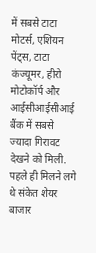में सबसे टाटा मोटर्स, एशियन पेंट्स, टाटा कंज्यूमर, हीरो मोटोकॉर्प और आईसीआईसीआई बैंक में सबसे ज्यादा गिरावट देखने को मिली. पहले ही मिलने लगे थे संकेत शेयर बाजार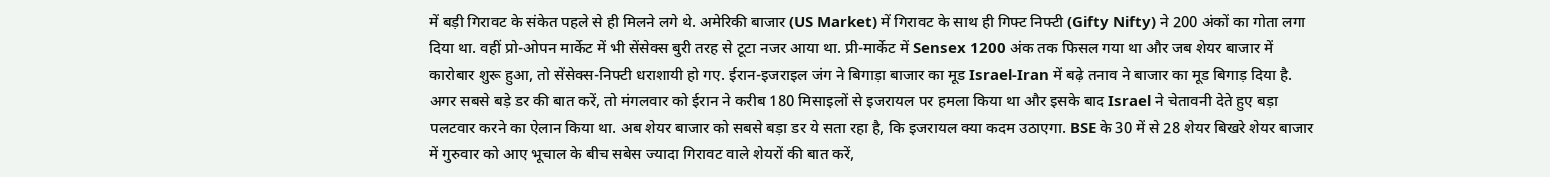में बड़ी गिरावट के संकेत पहले से ही मिलने लगे थे. अमेरिकी बाजार (US Market) में गिरावट के साथ ही गिफ्ट निफ्टी (Gifty Nifty) ने 200 अंकों का गोता लगा दिया था. वहीं प्रो-ओपन मार्केट में भी सेंसेक्स बुरी तरह से टूटा नजर आया था. प्री-मार्केट में Sensex 1200 अंक तक फिसल गया था और जब शेयर बाजार में कारोबार शुरू हुआ, तो सेंसेक्स-निफ्टी धराशायी हो गए. ईरान-इजराइल जंग ने बिगाड़ा बाजार का मूड Israel-Iran में बढ़े तनाव ने बाजार का मूड बिगाड़ दिया है. अगर सबसे बड़े डर की बात करें, तो मंगलवार को ईरान ने करीब 180 मिसाइलों से इजरायल पर हमला किया था और इसके बाद Israel ने चेतावनी देते हुए बड़ा पलटवार करने का ऐलान किया था. अब शेयर बाजार को सबसे बड़ा डर ये सता रहा है, कि इजरायल क्या कदम उठाएगा. BSE के 30 में से 28 शेयर बिखरे शेयर बाजार में गुरुवार को आए भूचाल के बीच सबेस ज्यादा गिरावट वाले शेयरों की बात करें,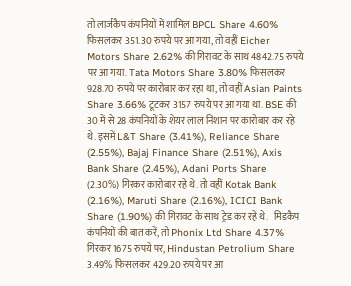तो लार्जकैप कंपनियों में शामिल BPCL Share 4.60% फिसलकर 351.30 रुपये पर आ गया, तो वहीं Eicher Motors Share 2.62% की गिरावट के साथ 4842.75 रुपये पर आ गया. Tata Motors Share 3.80% फिसलकर 928.70 रुपये पर कारोबार कर रहा था, तो वहीं Asian Paints Share 3.66% टूटकर 3157 रुपये पर आ गया था. BSE की 30 में से 28 कंपनियों के शेयर लाल निशान पर कारोबार कर रहे थे. इसमें L&T Share (3.41%), Reliance Share (2.55%), Bajaj Finance Share (2.51%), Axis Bank Share (2.45%), Adani Ports Share (2.30%) गिरकर कारोबार रहे थे. तो वहीं Kotak Bank (2.16%), Maruti Share (2.16%), ICICI Bank Share (1.90%) की गिरावट के साथ ट्रेड कर रहे थे.   मिडकैप कंपनियों की बात करें, तो Phonix Ltd Share 4.37% गिरकर 1675 रुपये पर, Hindustan Petrolium Share 3.49% फिसलकर 429.20 रुपये पर आ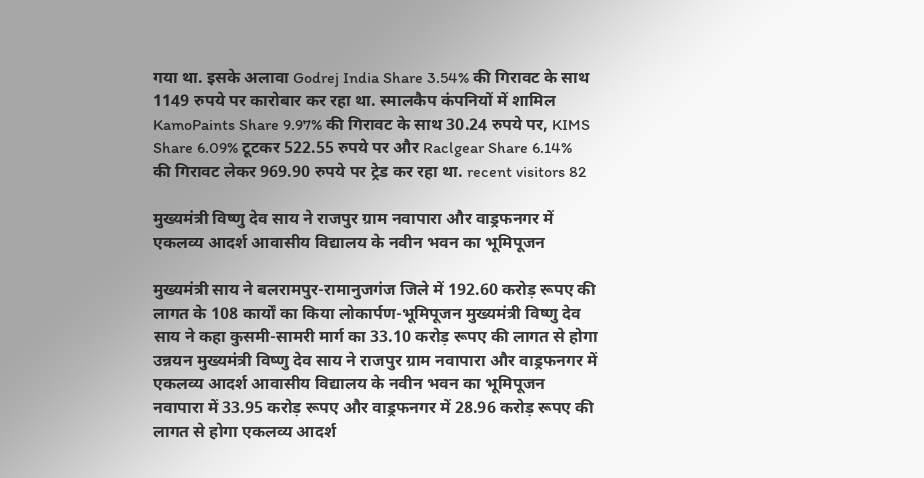गया था. इसके अलावा Godrej India Share 3.54% की गिरावट के साथ 1149 रुपये पर कारोबार कर रहा था. स्मालकैप कंपनियों में शामिल KamoPaints Share 9.97% की गिरावट के साथ 30.24 रुपये पर, KIMS Share 6.09% टूटकर 522.55 रुपये पर और Raclgear Share 6.14% की गिरावट लेकर 969.90 रुपये पर ट्रेड कर रहा था. recent visitors 82

मुख्यमंत्री विष्णु देव साय ने राजपुर ग्राम नवापारा और वाड्रफनगर में एकलव्य आदर्श आवासीय विद्यालय के नवीन भवन का भूमिपूजन

मुख्यमंत्री साय ने बलरामपुर-रामानुजगंज जिले में 192.60 करोड़ रूपए की लागत के 108 कार्यों का किया लोकार्पण-भूमिपूजन मुख्यमंत्री विष्णु देव साय ने कहा कुसमी-सामरी मार्ग का 33.10 करोड़ रूपए की लागत से होगा उन्नयन मुख्यमंत्री विष्णु देव साय ने राजपुर ग्राम नवापारा और वाड्रफनगर में एकलव्य आदर्श आवासीय विद्यालय के नवीन भवन का भूमिपूजन नवापारा में 33.95 करोड़ रूपए और वाड्रफनगर में 28.96 करोड़ रूपए की लागत से होगा एकलव्य आदर्श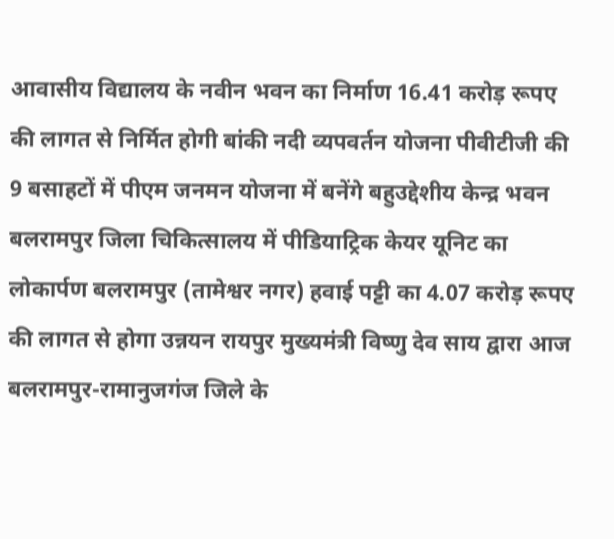आवासीय विद्यालय के नवीन भवन का निर्माण 16.41 करोड़ रूपए की लागत से निर्मित होगी बांकी नदी व्यपवर्तन योजना पीवीटीजी की 9 बसाहटों में पीएम जनमन योजना में बनेंगे बहुउद्देशीय केन्द्र भवन बलरामपुर जिला चिकित्सालय में पीडियाट्रिक केयर यूनिट का लोकार्पण बलरामपुर (तामेश्वर नगर) हवाई पट्टी का 4.07 करोड़ रूपए की लागत से होगा उन्नयन रायपुर मुख्यमंत्री विष्णु देव साय द्वारा आज बलरामपुर-रामानुजगंज जिले के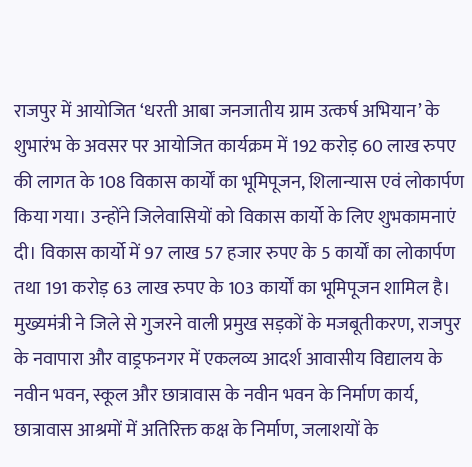राजपुर में आयोजित ‘धरती आबा जनजातीय ग्राम उत्कर्ष अभियान’ के शुभारंभ के अवसर पर आयोजित कार्यक्रम में 192 करोड़ 60 लाख रुपए की लागत के 108 विकास कार्यों का भूमिपूजन, शिलान्यास एवं लोकार्पण किया गया। उन्होंने जिलेवासियों को विकास कार्यो के लिए शुभकामनाएं दी। विकास कार्यो में 97 लाख 57 हजार रुपए के 5 कार्यों का लोकार्पण तथा 191 करोड़ 63 लाख रुपए के 103 कार्यों का भूमिपूजन शामिल है। मुख्यमंत्री ने जिले से गुजरने वाली प्रमुख सड़कों के मजबूतीकरण, राजपुर के नवापारा और वाड्रफनगर में एकलव्य आदर्श आवासीय विद्यालय के नवीन भवन, स्कूल और छात्रावास के नवीन भवन के निर्माण कार्य, छात्रावास आश्रमों में अतिरिक्त कक्ष के निर्माण, जलाशयों के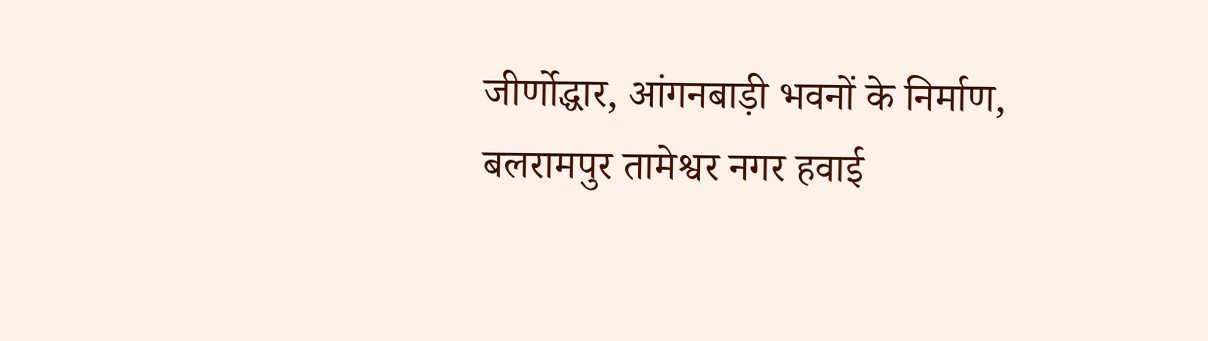जीर्णोद्धार, आंगनबाड़ी भवनों के निर्माण, बलरामपुर तामेश्वर नगर हवाई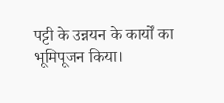पट्टी के उन्नयन के कार्यों का भूमिपूजन किया।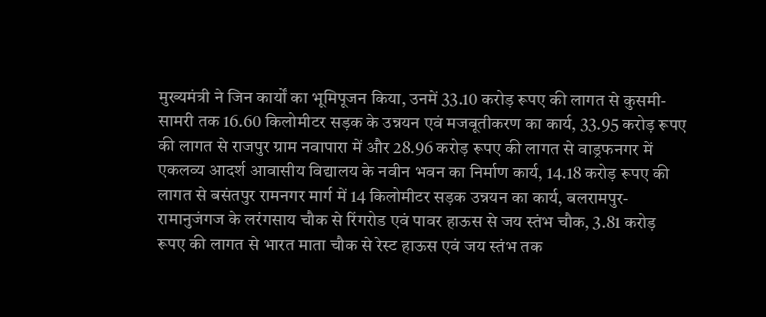मुख्यमंत्री ने जिन कार्यों का भूमिपूजन किया, उनमें 33.10 करोड़ रूपए की लागत से कुसमी-सामरी तक 16.60 किलोमीटर सड़क के उन्नयन एवं मजबूतीकरण का कार्य, 33.95 करोड़ रूपए की लागत से राजपुर ग्राम नवापारा में और 28.96 करोड़ रूपए की लागत से वाड्रफनगर में एकलव्य आदर्श आवासीय विद्यालय के नवीन भवन का निर्माण कार्य, 14.18 करोड़ रूपए की लागत से बसंतपुर रामनगर मार्ग में 14 किलोमीटर सड़क उन्नयन का कार्य, बलरामपुर-रामानुजंगज के लरंगसाय चौक से रिंगरोड एवं पावर हाऊस से जय स्तंभ चौक, 3.81 करोड़ रूपए की लागत से भारत माता चौक से रेस्ट हाऊस एवं जय स्तंभ तक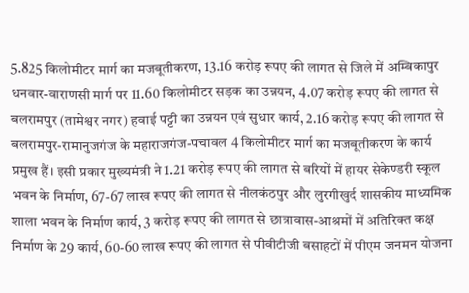5.825 किलोमीटर मार्ग का मजबूतीकरण, 13.16 करोड़ रूपए की लागत से जिले में अम्बिकापुर धनवार-वाराणसी मार्ग पर 11.60 किलोमीटर सड़क का उन्नयन, 4.07 करोड़ रूपए की लागत से बलरामपुर (तामेश्वर नगर) हवाई पट्टी का उन्नयन एवं सुधार कार्य, 2.16 करोड़ रूपए की लागत से बलरामपुर-रामानुजगंज के महाराजगंज-पचावल 4 किलोमीटर मार्ग का मजबूतीकरण के कार्य प्रमुख हैं। इसी प्रकार मुख्यमंत्री ने 1.21 करोड़ रूपए की लागत से बरियों में हायर सेकेण्डरी स्कूल भवन के निर्माण, 67-67 लाख रूपए की लागत से नीलकंठपुर और लुरगीखुर्द शासकीय माध्यमिक शाला भवन के निर्माण कार्य, 3 करोड़ रूपए की लागत से छात्रावास-आश्रमों में अतिरिक्त कक्ष निर्माण के 29 कार्य, 60-60 लाख रूपए की लागत से पीवीटीजी बसाहटों में पीएम जनमन योजना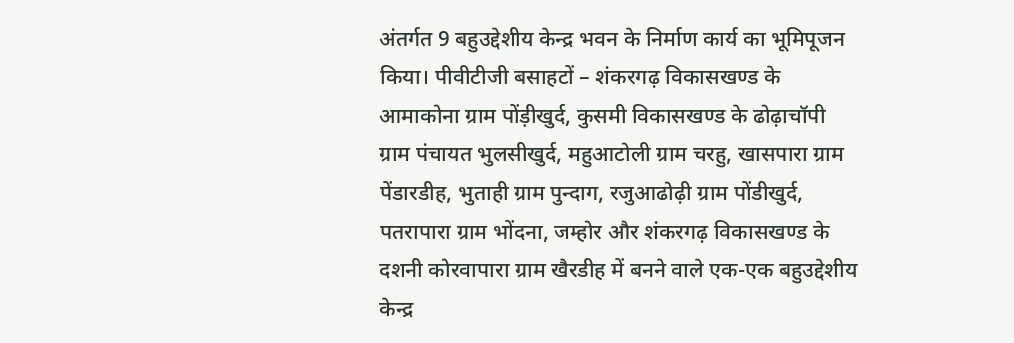अंतर्गत 9 बहुउद्देशीय केन्द्र भवन के निर्माण कार्य का भूमिपूजन किया। पीवीटीजी बसाहटों – शंकरगढ़ विकासखण्ड के आमाकोना ग्राम पोंड़ीखुर्द, कुसमी विकासखण्ड के ढोढ़ाचॉपी ग्राम पंचायत भुलसीखुर्द, महुआटोली ग्राम चरहु, खासपारा ग्राम पेंडारडीह, भुताही ग्राम पुन्दाग, रजुआढोढ़ी ग्राम पोंडीखुर्द, पतरापारा ग्राम भोंदना, जम्होर और शंकरगढ़ विकासखण्ड के दशनी कोरवापारा ग्राम खैरडीह में बनने वाले एक-एक बहुउद्देशीय केन्द्र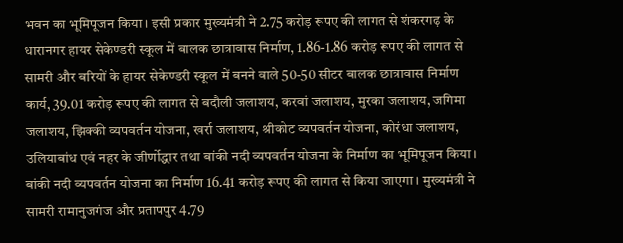भवन का भूमिपूजन किया। इसी प्रकार मुख्यमंत्री ने 2.75 करोड़ रूपए की लागत से शंकरगढ़ के धारानगर हायर सेकेण्डरी स्कूल में बालक छात्रावास निर्माण, 1.86-1.86 करोड़ रूपए की लागत से सामरी और बरियों के हायर सेकेण्डरी स्कूल में बनने वाले 50-50 सीटर बालक छात्रावास निर्माण कार्य, 39.01 करोड़ रूपए की लागत से बदौली जलाशय, करवां जलाशय, मुरका जलाशय, जगिमा जलाशय, झिक्की व्यपवर्तन योजना, खर्रा जलाशय, श्रीकोट व्यपवर्तन योजना, कोरंधा जलाशय, उलियाबांध एवं नहर के जीर्णोद्धार तथा बांकी नदी व्यपवर्तन योजना के निर्माण का भूमिपूजन किया। बांकी नदी व्यपवर्तन योजना का निर्माण 16.41 करोड़ रूपए की लागत से किया जाएगा। मुख्यमंत्री ने सामरी रामानुजगंज और प्रतापपुर 4.79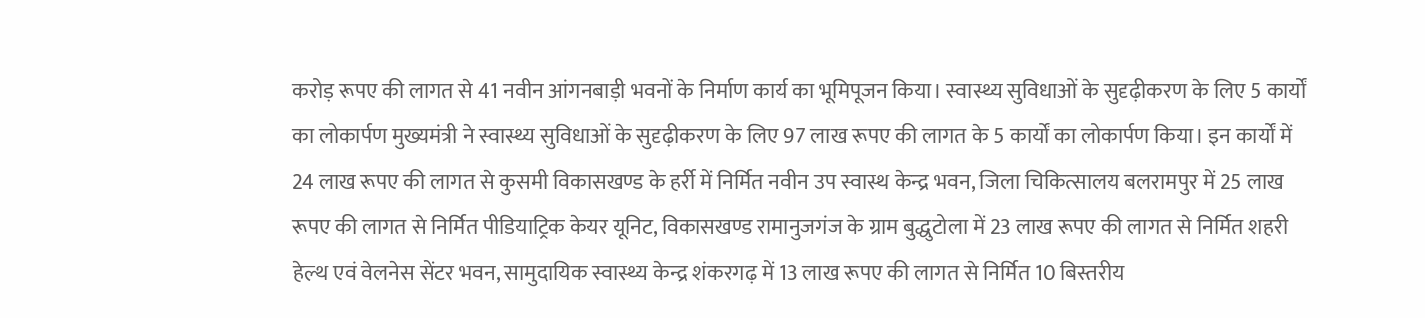करोड़ रूपए की लागत से 41 नवीन आंगनबाड़ी भवनों के निर्माण कार्य का भूमिपूजन किया। स्वास्थ्य सुविधाओं के सुदृढ़ीकरण के लिए 5 कार्यों का लोकार्पण मुख्यमंत्री ने स्वास्थ्य सुविधाओं के सुदृढ़ीकरण के लिए 97 लाख रूपए की लागत के 5 कार्यों का लोकार्पण किया। इन कार्यों में 24 लाख रूपए की लागत से कुसमी विकासखण्ड के हर्री में निर्मित नवीन उप स्वास्थ केन्द्र भवन, जिला चिकित्सालय बलरामपुर में 25 लाख रूपए की लागत से निर्मित पीडियाट्रिक केयर यूनिट, विकासखण्ड रामानुजगंज के ग्राम बुद्धुटोला में 23 लाख रूपए की लागत से निर्मित शहरी हेल्थ एवं वेलनेस सेंटर भवन, सामुदायिक स्वास्थ्य केन्द्र शंकरगढ़ में 13 लाख रूपए की लागत से निर्मित 10 बिस्तरीय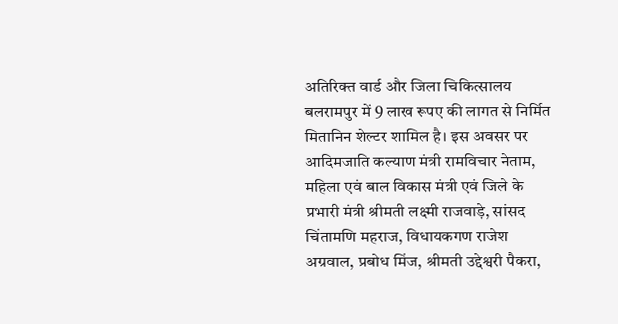अतिरिक्त वार्ड और जिला चिकित्सालय बलरामपुर में 9 लाख रूपए की लागत से निर्मित मितानिन शेल्टर शामिल है। इस अवसर पर आदिमजाति कल्याण मंत्री रामविचार नेताम, महिला एवं बाल विकास मंत्री एवं जिले के प्रभारी मंत्री श्रीमती लक्ष्मी राजवाड़े, सांसद चिंतामणि महराज, विधायकगण राजेश अग्रवाल, प्रबोध मिंज, श्रीमती उद्देश्वरी पैकरा,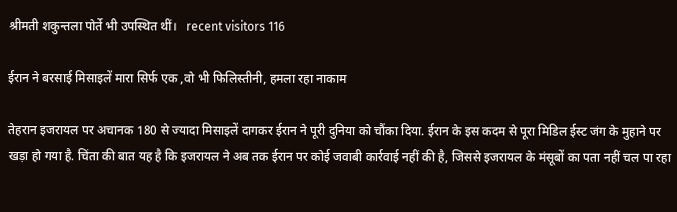श्रीमती शकुन्तला पोर्ते भी उपस्थित थीं।   recent visitors 116

ईरान ने बरसाई मिसाइलें मारा सिर्फ एक ,वो भी फिलिस्तीनी, हमला रहा नाकाम

तेहरान इजरायल पर अचानक 180 से ज्यादा मिसाइलें दागकर ईरान ने पूरी दुनिया को चौंका दिया. ईरान के इस कदम से पूरा मिडिल ईस्ट जंग के मुहाने पर खड़ा हो गया है. चिंता की बात यह है कि इजरायल ने अब तक ईरान पर कोई जवाबी कार्रवाई नहीं की है, जिससे इजरायल के मंसूबों का पता नहीं चल पा रहा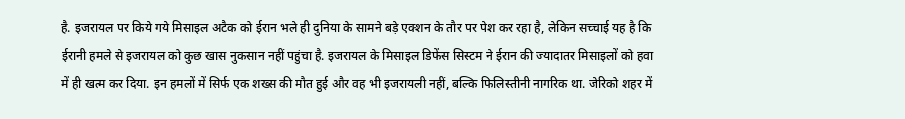है. इजरायल पर किये गये मिसाइल अटैक को ईरान भले ही दुनिया के सामने बड़े एक्शन के तौर पर पेश कर रहा है, लेकिन सच्चाई यह है कि ईरानी हमले से इजरायल को कुछ खास नुकसान नहीं पहुंचा है. इजरायल के मिसाइल डिफेंस सिस्टम ने ईरान की ज्यादातर मिसाइलों को हवा में ही खत्म कर दिया. इन हमलों में सिर्फ एक शख्स की मौत हुई और वह भी इजरायली नहीं, बल्कि फिलिस्तीनी नागरिक था. जेरिको शहर में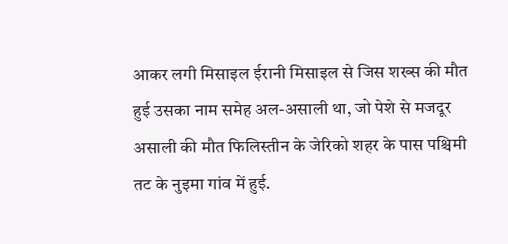आकर लगी मिसाइल ईरानी मिसाइल से जिस शख्स की मौत हुई उसका नाम समेह अल-असाली था, जो पेशे से मजदूर असाली की मौत फिलिस्तीन के जेरिको शहर के पास पश्चिमी तट के नुइमा गांव में हुई.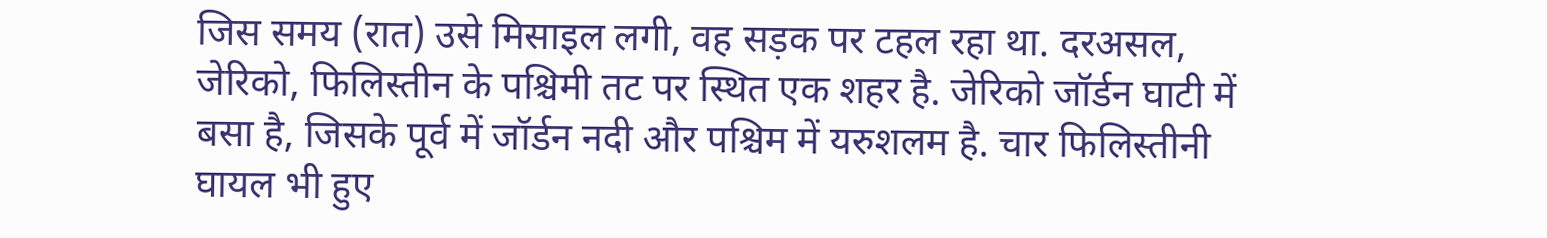जिस समय (रात) उसे मिसाइल लगी, वह सड़क पर टहल रहा था. दरअसल, जेरिको, फिलिस्तीन के पश्चिमी तट पर स्थित एक शहर है. जेरिको जॉर्डन घाटी में बसा है, जिसके पूर्व में जॉर्डन नदी और पश्चिम में यरुशलम है. चार फिलिस्तीनी घायल भी हुए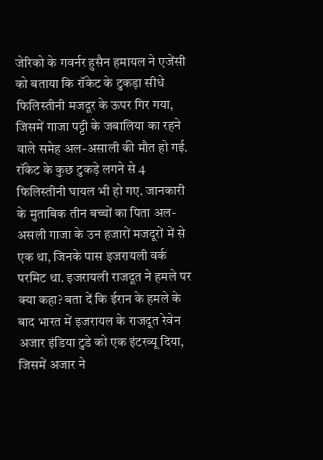जेरिको के गवर्नर हुसैन हमायल ने एजेंसी को बताया कि रॉकेट के टुकड़ा सीधे फिलिस्तीनी मजदूर के ऊपर गिर गया, जिसमें गाजा पट्टी के जबालिया का रहने वाले समेह अल-असाली की मौत हो गई. रॉकेट के कुछ टुकड़े लगने से 4 फिलिस्तीनी घायल भी हो गए. जानकारी के मुताबिक तीन बच्चों का पिता अल-असली गाजा के उन हजारों मजदूरों में से एक था, जिनके पास इजरायली वर्क परमिट था. इजरायली राजदूत ने हमले पर क्या कहा? बता दें कि ईरान के हमले के बाद भारत में इजरायल के राजदूत रेवेन अजार इंडिया टुडे को एक इंटरव्यू दिया, जिसमें अजार ने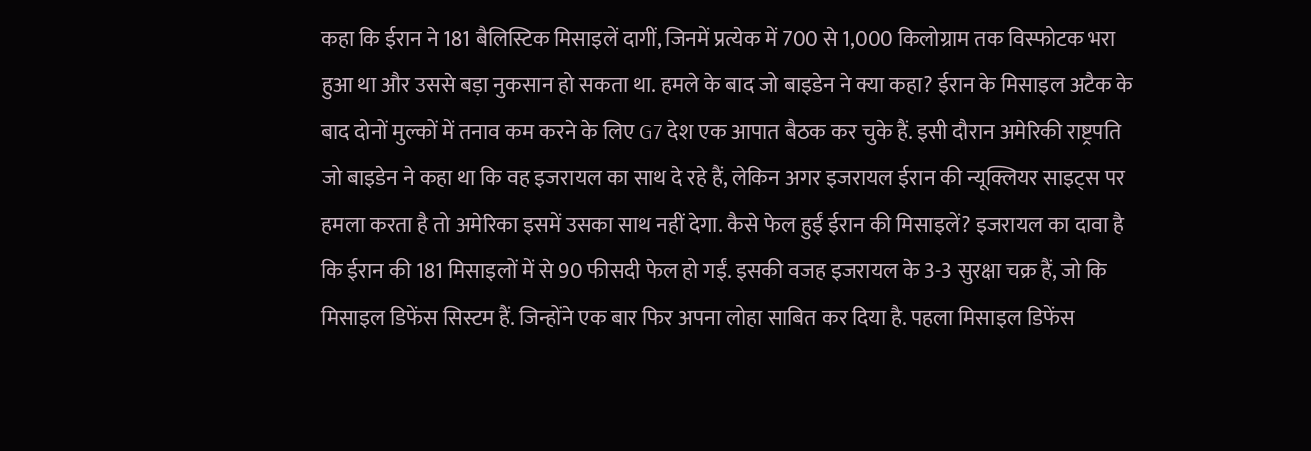कहा कि ईरान ने 181 बैलिस्टिक मिसाइलें दागीं, जिनमें प्रत्येक में 700 से 1,000 किलोग्राम तक विस्फोटक भरा हुआ था और उससे बड़ा नुकसान हो सकता था. हमले के बाद जो बाइडेन ने क्या कहा? ईरान के मिसाइल अटैक के बाद दोनों मुल्कों में तनाव कम करने के लिए G7 देश एक आपात बैठक कर चुके हैं. इसी दौरान अमेरिकी राष्ट्रपति जो बाइडेन ने कहा था कि वह इजरायल का साथ दे रहे हैं, लेकिन अगर इजरायल ईरान की न्यूक्लियर साइट्स पर हमला करता है तो अमेरिका इसमें उसका साथ नहीं देगा. कैसे फेल हुईं ईरान की मिसाइलें? इजरायल का दावा है कि ईरान की 181 मिसाइलों में से 90 फीसदी फेल हो गईं. इसकी वजह इजरायल के 3-3 सुरक्षा चक्र हैं, जो कि मिसाइल डिफेंस सिस्टम हैं. जिन्होंने एक बार फिर अपना लोहा साबित कर दिया है. पहला मिसाइल डिफेंस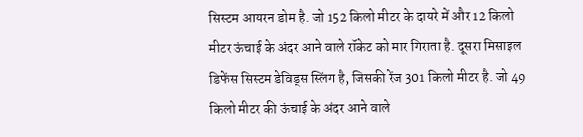सिस्टम आयरन डोम है. जो 152 किलो मीटर के दायरे में और 12 किलो मीटर ऊंचाई के अंदर आने वाले रॉकेट को मार गिराता है. दूसरा मिसाइल डिफेंस सिस्टम डेविड्स स्लिंग है, जिसकी रेंज 301 किलो मीटर है. जो 49 किलो मीटर की ऊंचाई के अंदर आने वाले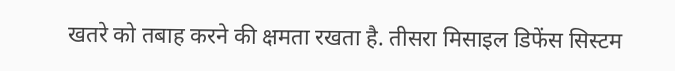खतरे को तबाह करने की क्षमता रखता है. तीसरा मिसाइल डिफेंस सिस्टम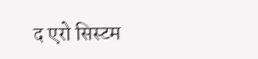द एरो सिस्टम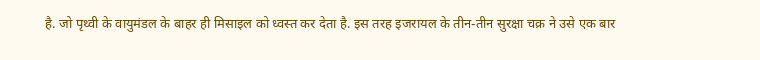है. जो पृथ्वी के वायुमंडल के बाहर ही मिसाइल को ध्वस्त कर देता है. इस तरह इजरायल के तीन-तीन सुरक्षा चक्र ने उसे एक बार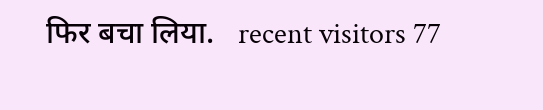फिर बचा लिया.   recent visitors 77